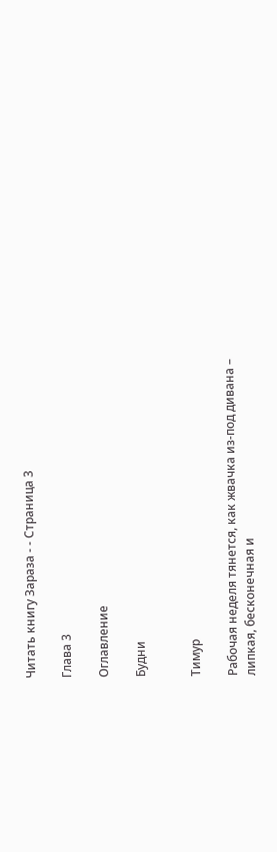Читать книгу Зараза - - Страница 3

Глава 3

Оглавление

Будни


Тимур

Рабочая неделя тянется, как жвачка из-под дивана – липкая, бесконечная и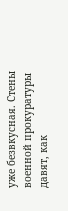уже безвкусная. Стены военной прокуратуры давят, как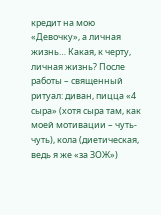кредит на мою «Девочку», а личная жизнь… Какая, к черту, личная жизнь? После работы – священный ритуал: диван, пицца «4 сыра» (хотя сыра там, как моей мотивации – чуть-чуть), кола (диетическая, ведь я же «за ЗОЖ»)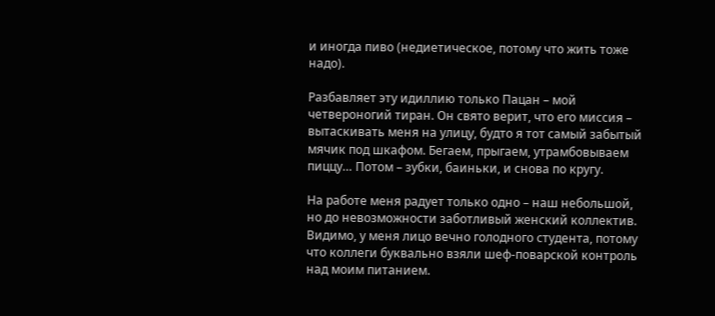и иногда пиво (недиетическое, потому что жить тоже надо).

Разбавляет эту идиллию только Пацан – мой четвероногий тиран. Он свято верит, что его миссия – вытаскивать меня на улицу, будто я тот самый забытый мячик под шкафом. Бегаем, прыгаем, утрамбовываем пиццу… Потом – зубки, баиньки, и снова по кругу.

На работе меня радует только одно – наш небольшой, но до невозможности заботливый женский коллектив. Видимо, у меня лицо вечно голодного студента, потому что коллеги буквально взяли шеф-поварской контроль над моим питанием.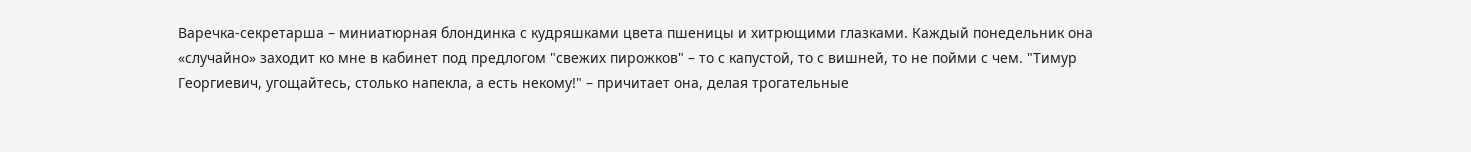Варечка-секретарша – миниатюрная блондинка с кудряшками цвета пшеницы и хитрющими глазками. Каждый понедельник она «случайно» заходит ко мне в кабинет под предлогом "свежих пирожков" – то с капустой, то с вишней, то не пойми с чем. "Тимур Георгиевич, угощайтесь, столько напекла, а есть некому!" – причитает она, делая трогательные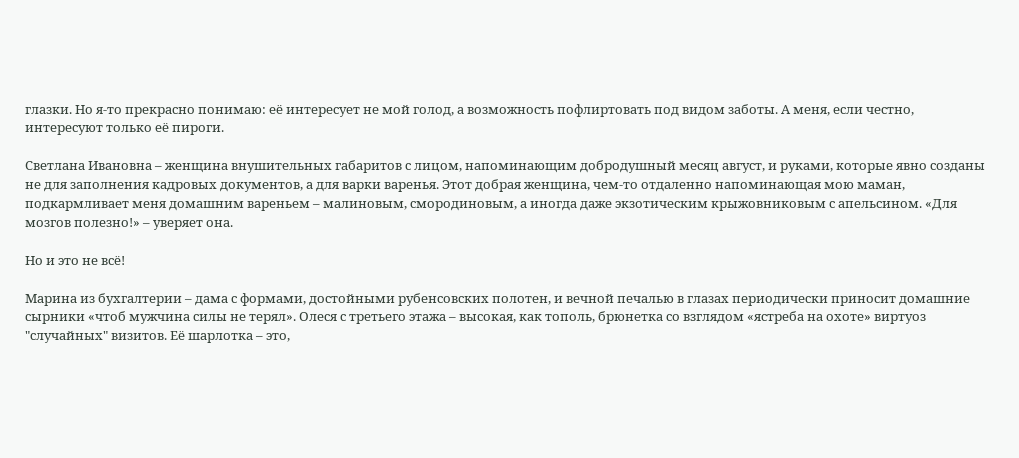глазки. Но я-то прекрасно понимаю: её интересует не мой голод, а возможность пофлиртовать под видом заботы. А меня, если честно, интересуют только её пироги.

Светлана Ивановна – женщина внушительных габаритов с лицом, напоминающим добродушный месяц август, и руками, которые явно созданы не для заполнения кадровых документов, а для варки варенья. Этот добрая женщина, чем-то отдаленно напоминающая мою маман, подкармливает меня домашним вареньем – малиновым, смородиновым, а иногда даже экзотическим крыжовниковым с апельсином. «Для мозгов полезно!» – уверяет она.

Но и это не всё!

Марина из бухгалтерии – дама с формами, достойными рубенсовских полотен, и вечной печалью в глазах периодически приносит домашние сырники «чтоб мужчина силы не терял». Олеся с третьего этажа – высокая, как тополь, брюнетка со взглядом «ястреба на охоте» виртуоз "случайных" визитов. Её шарлотка – это,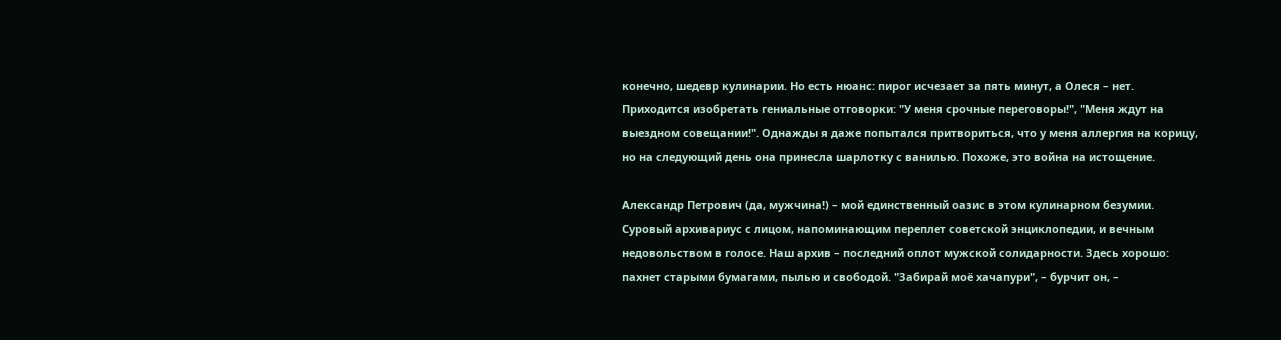конечно, шедевр кулинарии. Но есть нюанс: пирог исчезает за пять минут, а Олеся – нет. Приходится изобретать гениальные отговорки: "У меня срочные переговоры!", "Меня ждут на выездном совещании!". Однажды я даже попытался притвориться, что у меня аллергия на корицу, но на следующий день она принесла шарлотку с ванилью. Похоже, это война на истощение.

Александр Петрович (да, мужчина!) – мой единственный оазис в этом кулинарном безумии. Суровый архивариус с лицом, напоминающим переплет советской энциклопедии, и вечным недовольством в голосе. Наш архив – последний оплот мужской солидарности. Здесь хорошо: пахнет старыми бумагами, пылью и свободой. "Забирай моё хачапури", – бурчит он, –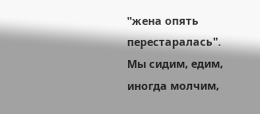"жена опять перестаралась". Мы сидим, едим, иногда молчим,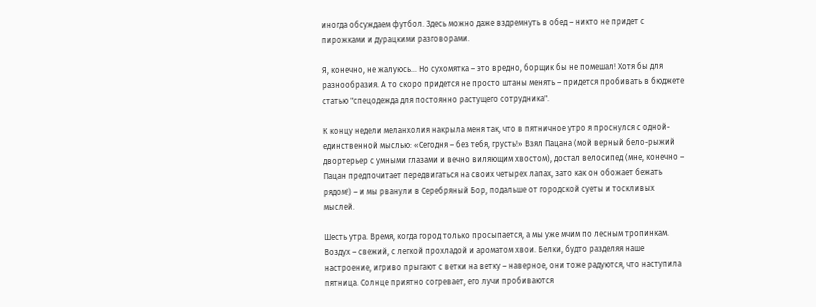иногда обсуждаем футбол. Здесь можно даже вздремнуть в обед – никто не придет с пирожками и дурацкими разговорами.

Я, конечно, не жалуюсь… Но сухомятка – это вредно, борщик бы не помешал! Хотя бы для разнообразия. А то скоро придется не просто штаны менять – придется пробивать в бюджете статью "спецодежда для постоянно растущего сотрудника".

К концу недели меланхолия накрыла меня так, что в пятничное утро я проснулся с одной-единственной мыслью: «Сегодня – без тебя, грусть!» Взял Пацана (мой верный бело-рыжий двортерьер с умными глазами и вечно виляющим хвостом), достал велосипед (мне, конечно – Пацан предпочитает передвигаться на своих четырех лапах, зато как он обожает бежать рядом!) – и мы рванули в Серебряный Бор, подальше от городской суеты и тоскливых мыслей.

Шесть утра. Время, когда город только просыпается, а мы уже мчим по лесным тропинкам. Воздух – свежий, с легкой прохладой и ароматом хвои. Белки, будто разделяя наше настроение, игриво прыгают с ветки на ветку – наверное, они тоже радуются, что наступила пятница. Солнце приятно согревает, его лучи пробиваются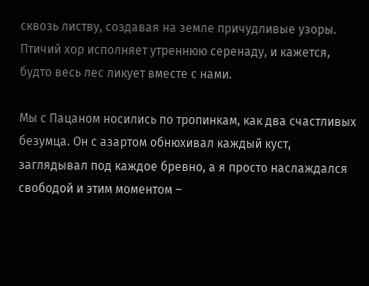сквозь листву, создавая на земле причудливые узоры. Птичий хор исполняет утреннюю серенаду, и кажется, будто весь лес ликует вместе с нами.

Мы с Пацаном носились по тропинкам, как два счастливых безумца. Он с азартом обнюхивал каждый куст, заглядывал под каждое бревно, а я просто наслаждался свободой и этим моментом –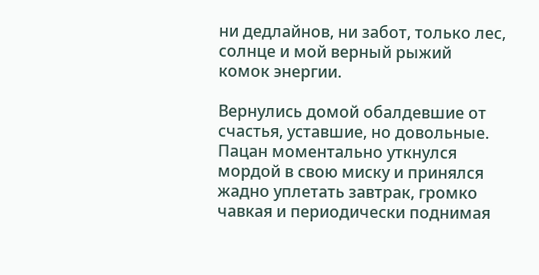ни дедлайнов, ни забот, только лес, солнце и мой верный рыжий комок энергии.

Вернулись домой обалдевшие от счастья, уставшие, но довольные. Пацан моментально уткнулся мордой в свою миску и принялся жадно уплетать завтрак, громко чавкая и периодически поднимая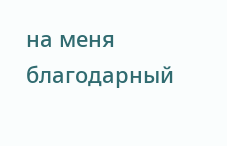на меня благодарный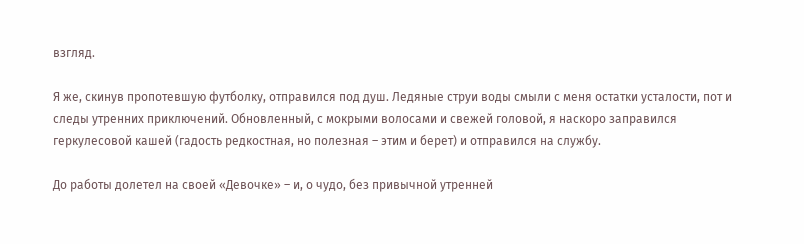взгляд.

Я же, скинув пропотевшую футболку, отправился под душ. Ледяные струи воды смыли с меня остатки усталости, пот и следы утренних приключений. Обновленный, с мокрыми волосами и свежей головой, я наскоро заправился геркулесовой кашей (гадость редкостная, но полезная – этим и берет) и отправился на службу.

До работы долетел на своей «Девочке» – и, о чудо, без привычной утренней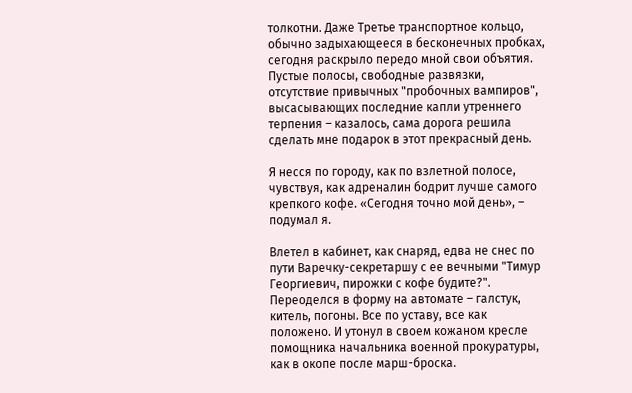толкотни. Даже Третье транспортное кольцо, обычно задыхающееся в бесконечных пробках, сегодня раскрыло передо мной свои объятия. Пустые полосы, свободные развязки, отсутствие привычных "пробочных вампиров", высасывающих последние капли утреннего терпения – казалось, сама дорога решила сделать мне подарок в этот прекрасный день.

Я несся по городу, как по взлетной полосе, чувствуя, как адреналин бодрит лучше самого крепкого кофе. «Сегодня точно мой день», – подумал я.

Влетел в кабинет, как снаряд, едва не снес по пути Варечку-секретаршу с ее вечными "Тимур Георгиевич, пирожки с кофе будите?". Переоделся в форму на автомате – галстук, китель, погоны. Все по уставу, все как положено. И утонул в своем кожаном кресле помощника начальника военной прокуратуры, как в окопе после марш-броска.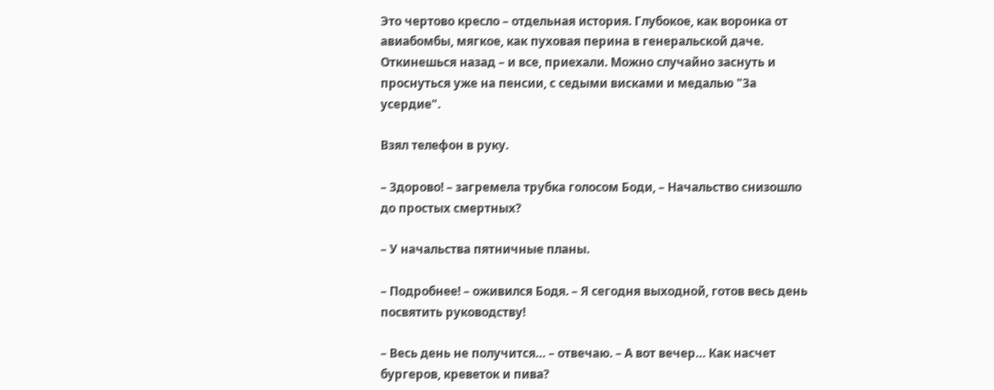Это чертово кресло – отдельная история. Глубокое, как воронка от авиабомбы, мягкое, как пуховая перина в генеральской даче. Откинешься назад – и все, приехали. Можно случайно заснуть и проснуться уже на пенсии, с седыми висками и медалью "За усердие".

Взял телефон в руку.

– Здорово! – загремела трубка голосом Боди, – Начальство снизошло до простых смертных?

– У начальства пятничные планы.

– Подробнее! – оживился Бодя. – Я сегодня выходной, готов весь день посвятить руководству!

– Весь день не получится… – отвечаю. – А вот вечер… Как насчет бургеров, креветок и пива?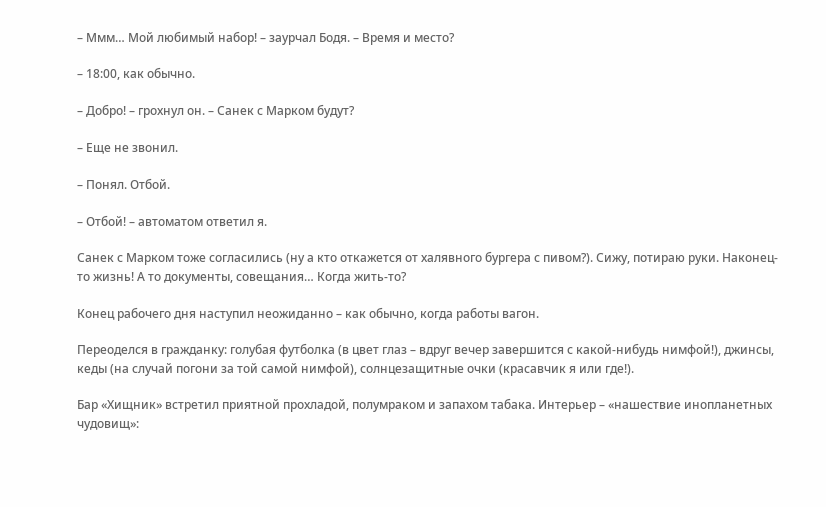– Ммм… Мой любимый набор! – заурчал Бодя. – Время и место?

– 18:00, как обычно.

– Добро! – грохнул он. – Санек с Марком будут?

– Еще не звонил.

– Понял. Отбой.

– Отбой! – автоматом ответил я.

Санек с Марком тоже согласились (ну а кто откажется от халявного бургера с пивом?). Сижу, потираю руки. Наконец-то жизнь! А то документы, совещания… Когда жить-то?

Конец рабочего дня наступил неожиданно – как обычно, когда работы вагон.

Переоделся в гражданку: голубая футболка (в цвет глаз – вдруг вечер завершится с какой-нибудь нимфой!), джинсы, кеды (на случай погони за той самой нимфой), солнцезащитные очки (красавчик я или где!).

Бар «Хищник» встретил приятной прохладой, полумраком и запахом табака. Интерьер – «нашествие инопланетных чудовищ»: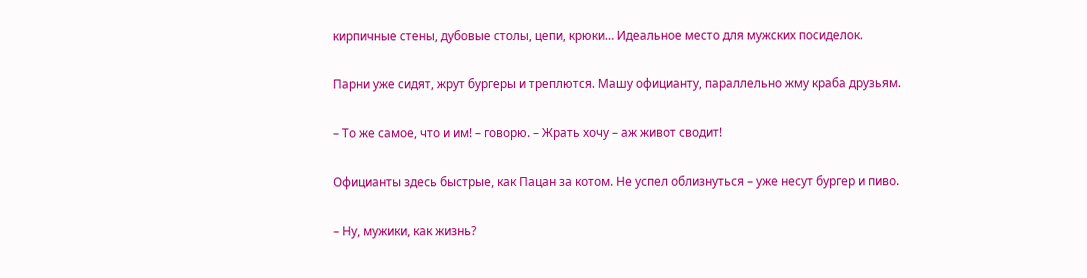кирпичные стены, дубовые столы, цепи, крюки… Идеальное место для мужских посиделок.

Парни уже сидят, жрут бургеры и треплются. Машу официанту, параллельно жму краба друзьям.

– То же самое, что и им! – говорю. – Жрать хочу – аж живот сводит!

Официанты здесь быстрые, как Пацан за котом. Не успел облизнуться – уже несут бургер и пиво.

– Ну, мужики, как жизнь?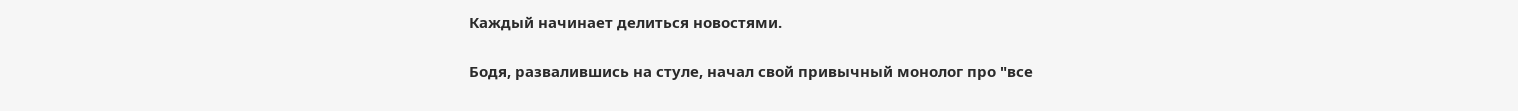Каждый начинает делиться новостями.

Бодя, развалившись на стуле, начал свой привычный монолог про "все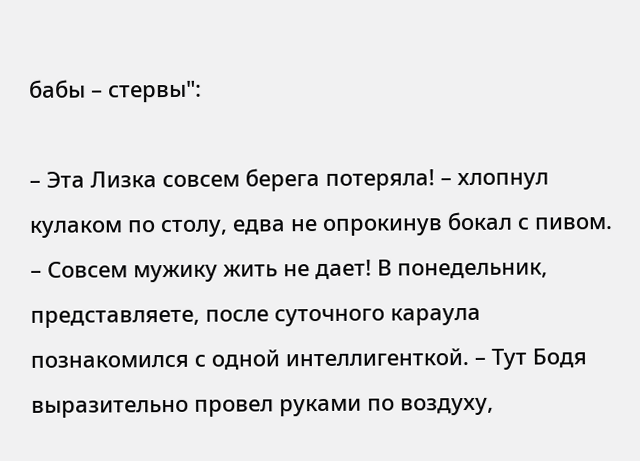бабы – стервы":

– Эта Лизка совсем берега потеряла! – хлопнул кулаком по столу, едва не опрокинув бокал с пивом. – Совсем мужику жить не дает! В понедельник, представляете, после суточного караула познакомился с одной интеллигенткой. – Тут Бодя выразительно провел руками по воздуху,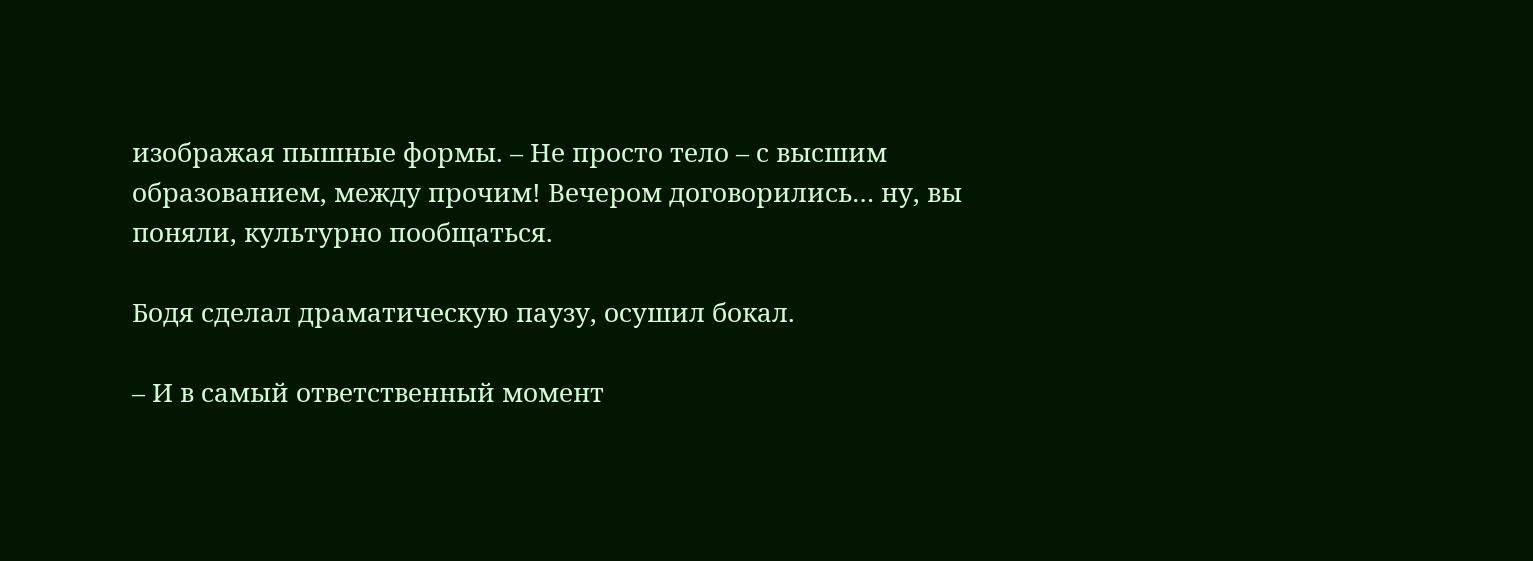изображая пышные формы. – Не просто тело – с высшим образованием, между прочим! Вечером договорились… ну, вы поняли, культурно пообщаться.

Бодя сделал драматическую паузу, осушил бокал.

– И в самый ответственный момент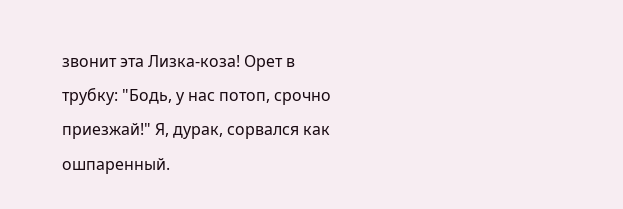звонит эта Лизка-коза! Орет в трубку: "Бодь, у нас потоп, срочно приезжай!" Я, дурак, сорвался как ошпаренный.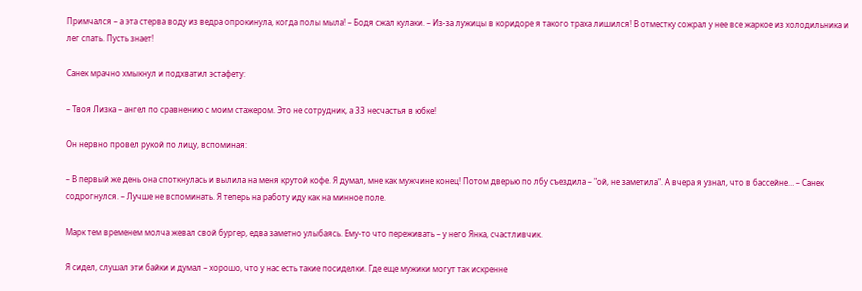Примчался – а эта стерва воду из ведра опрокинула, когда полы мыла! – Бодя сжал кулаки. – Из-за лужицы в коридоре я такого траха лишился! В отместку сожрал у нее все жаркое из холодильника и лег спать. Пусть знает!

Санек мрачно хмыкнул и подхватил эстафету:

– Твоя Лизка – ангел по сравнению с моим стажером. Это не сотрудник, а 33 несчастья в юбке!

Он нервно провел рукой по лицу, вспоминая:

– В первый же день она споткнулась и вылила на меня крутой кофе. Я думал, мне как мужчине конец! Потом дверью по лбу съездила – "ой, не заметила". А вчера я узнал, что в бассейне… – Санек содрогнулся. – Лучше не вспоминать. Я теперь на работу иду как на минное поле.

Марк тем временем молча жевал свой бургер, едва заметно улыбаясь. Ему-то что переживать – у него Янка, счастливчик.

Я сидел, слушал эти байки и думал – хорошо, что у нас есть такие посиделки. Где еще мужики могут так искренне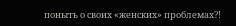поныть о своих «женских» проблемах?!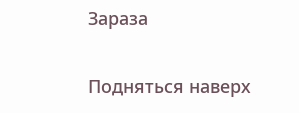Зараза

Подняться наверх